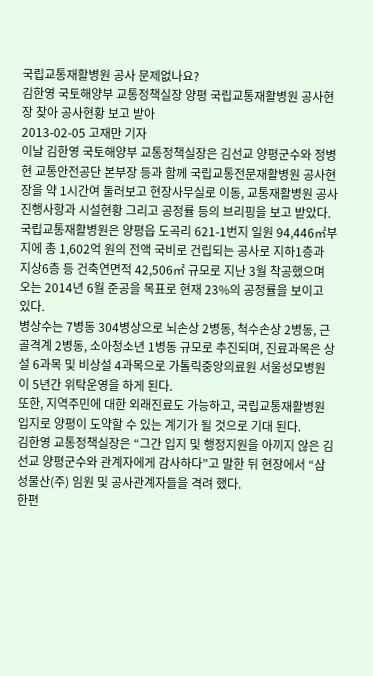국립교통재활병원 공사 문제없나요?
김한영 국토해양부 교통정책실장 양평 국립교통재활병원 공사현장 찾아 공사현황 보고 받아
2013-02-05 고재만 기자
이날 김한영 국토해양부 교통정책실장은 김선교 양평군수와 정병현 교통안전공단 본부장 등과 함께 국립교통전문재활병원 공사현장을 약 1시간여 둘러보고 현장사무실로 이동, 교통재활병원 공사 진행사항과 시설현황 그리고 공정률 등의 브리핑을 보고 받았다.
국립교통재활병원은 양평읍 도곡리 621-1번지 일원 94,446㎡부지에 총 1,602억 원의 전액 국비로 건립되는 공사로 지하1층과 지상6층 등 건축연면적 42,506㎡ 규모로 지난 3월 착공했으며 오는 2014년 6월 준공을 목표로 현재 23%의 공정률을 보이고 있다.
병상수는 7병동 304병상으로 뇌손상 2병동, 척수손상 2병동, 근골격계 2병동, 소아청소년 1병동 규모로 추진되며, 진료과목은 상설 6과목 및 비상설 4과목으로 가톨릭중앙의료원 서울성모병원이 5년간 위탁운영을 하게 된다.
또한, 지역주민에 대한 외래진료도 가능하고, 국립교통재활병원 입지로 양평이 도약할 수 있는 계기가 될 것으로 기대 된다.
김한영 교통정책실장은 “그간 입지 및 행정지원을 아끼지 않은 김선교 양평군수와 관계자에게 감사하다”고 말한 뒤 현장에서 “삼성물산(주) 임원 및 공사관계자들을 격려 했다.
한편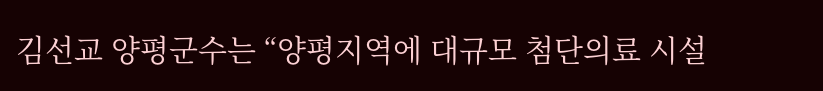김선교 양평군수는 “양평지역에 대규모 첨단의료 시설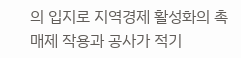의 입지로 지역경제 활성화의 촉매제 작용과 공사가 적기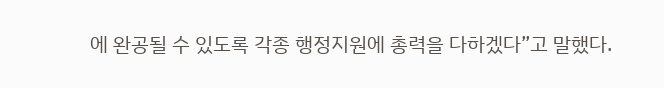에 완공될 수 있도록 각종 행정지원에 총력을 다하겠다”고 말했다.